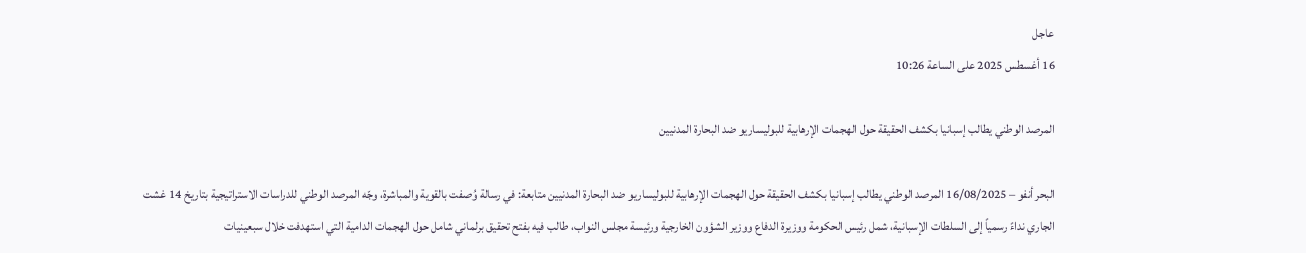عاجل
16 أغسطس 2025 على الساعة 10:26

المرصد الوطني يطالب إسبانيا بكشف الحقيقة حول الهجمات الإرهابية للبوليساريو ضد البحارة المدنيين

البحر أنفو – 16/08/2025 المرصد الوطني يطالب إسبانيا بكشف الحقيقة حول الهجمات الإرهابية للبوليساريو ضد البحارة المدنيين متابعة: في رسالة وُصفت بالقوية والمباشرة، وجّه المرصد الوطني للدراسات الاستراتيجية بتاريخ 14 غشت الجاري نداءً رسمياً إلى السلطات الإسبانية، شمل رئيس الحكومة ووزيرة الدفاع ووزير الشؤون الخارجية ورئيسة مجلس النواب، طالب فيه بفتح تحقيق برلماني شامل حول الهجمات الدامية التي استهدفت خلال سبعينيات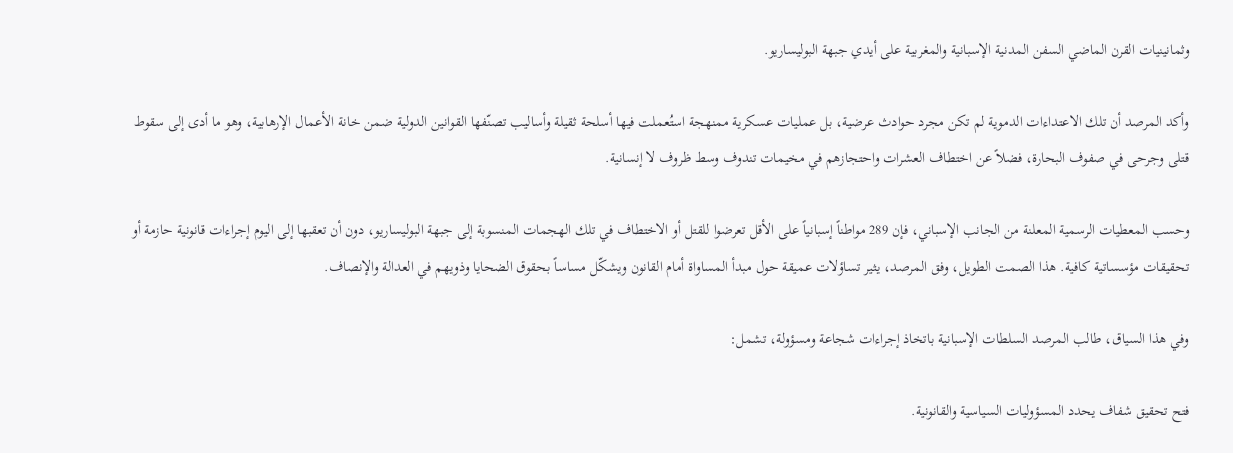وثمانينيات القرن الماضي السفن المدنية الإسبانية والمغربية على أيدي جبهة البوليساريو.

وأكد المرصد أن تلك الاعتداءات الدموية لم تكن مجرد حوادث عرضية، بل عمليات عسكرية ممنهجة استُعملت فيها أسلحة ثقيلة وأساليب تصنّفها القوانين الدولية ضمن خانة الأعمال الإرهابية، وهو ما أدى إلى سقوط قتلى وجرحى في صفوف البحارة، فضلاً عن اختطاف العشرات واحتجازهم في مخيمات تندوف وسط ظروف لا إنسانية.

وحسب المعطيات الرسمية المعلنة من الجانب الإسباني، فإن 289 مواطناً إسبانياً على الأقل تعرضوا للقتل أو الاختطاف في تلك الهجمات المنسوبة إلى جبهة البوليساريو، دون أن تعقبها إلى اليوم إجراءات قانونية حازمة أو تحقيقات مؤسساتية كافية. هذا الصمت الطويل، وفق المرصد، يثير تساؤلات عميقة حول مبدأ المساواة أمام القانون ويشكّل مساساً بحقوق الضحايا وذويهم في العدالة والإنصاف.

وفي هذا السياق، طالب المرصد السلطات الإسبانية باتخاذ إجراءات شجاعة ومسؤولة، تشمل:

فتح تحقيق شفاف يحدد المسؤوليات السياسية والقانونية.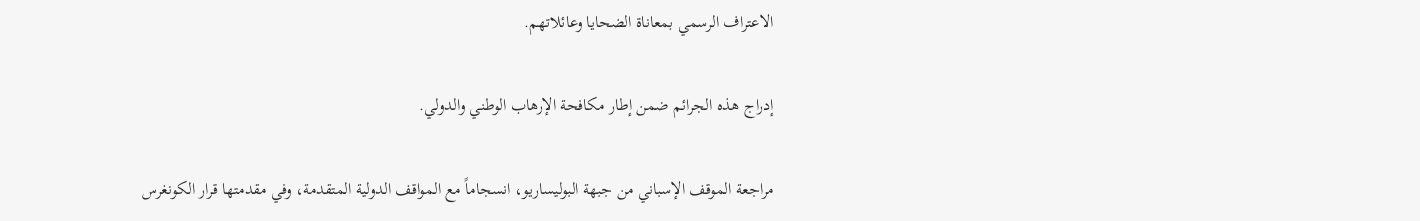الاعتراف الرسمي بمعاناة الضحايا وعائلاتهم.

إدراج هذه الجرائم ضمن إطار مكافحة الإرهاب الوطني والدولي.

مراجعة الموقف الإسباني من جبهة البوليساريو، انسجاماً مع المواقف الدولية المتقدمة، وفي مقدمتها قرار الكونغرس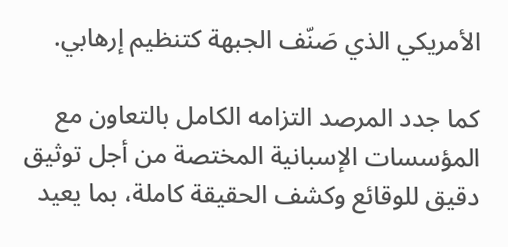الأمريكي الذي صَنّف الجبهة كتنظيم إرهابي.

كما جدد المرصد التزامه الكامل بالتعاون مع المؤسسات الإسبانية المختصة من أجل توثيق دقيق للوقائع وكشف الحقيقة كاملة، بما يعيد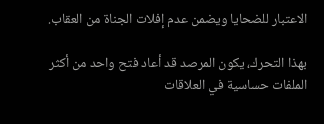الاعتبار للضحايا ويضمن عدم إفلات الجناة من العقاب.

بهذا التحرك، يكون المرصد قد أعاد فتح واحد من أكثر الملفات حساسية في العلاقات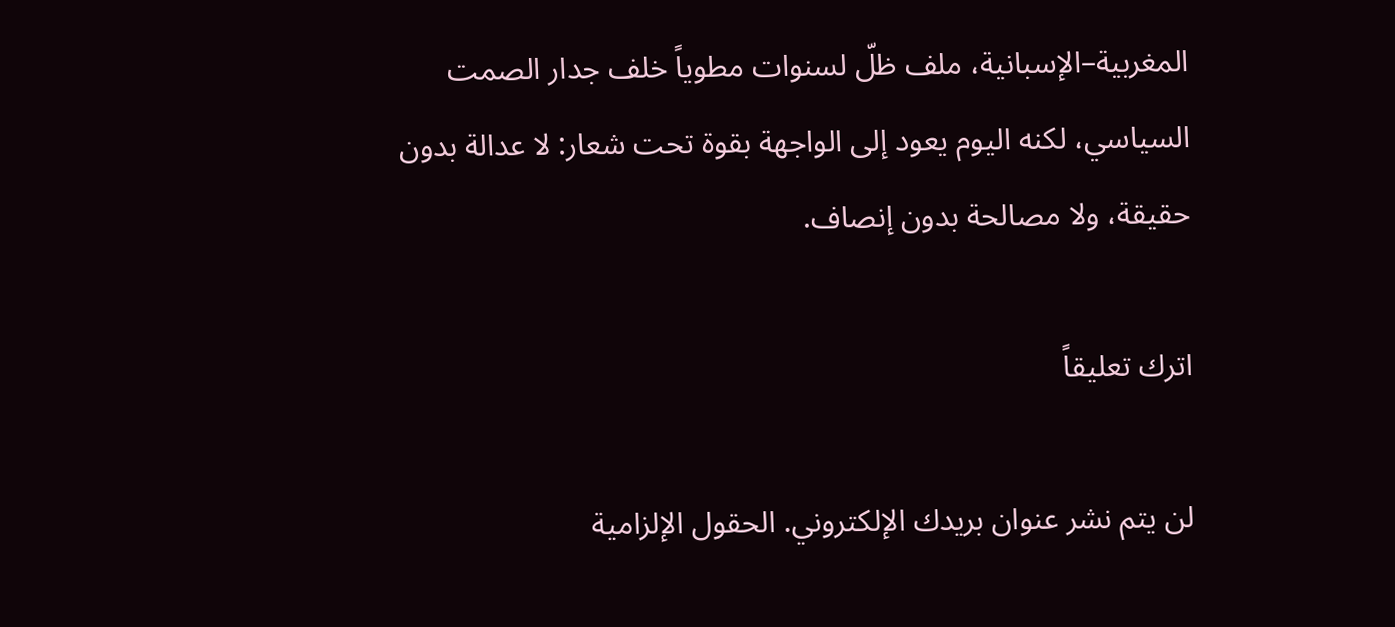المغربية–الإسبانية، ملف ظلّ لسنوات مطوياً خلف جدار الصمت السياسي، لكنه اليوم يعود إلى الواجهة بقوة تحت شعار: لا عدالة بدون حقيقة، ولا مصالحة بدون إنصاف.

اترك تعليقاً

لن يتم نشر عنوان بريدك الإلكتروني. الحقول الإلزامية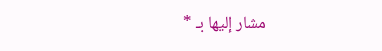مشار إليها بـ *